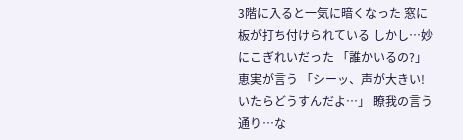3階に入ると一気に暗くなった 窓に板が打ち付けられている しかし…妙にこぎれいだった 「誰かいるの?」 恵実が言う 「シーッ、声が大きい!いたらどうすんだよ…」 瞭我の言う通り…な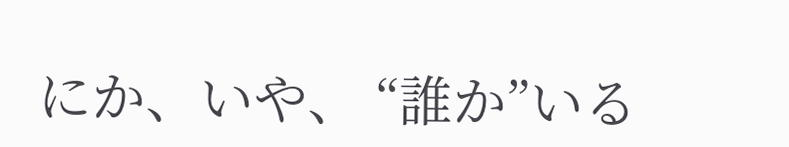にか、いや、 “誰か”いる